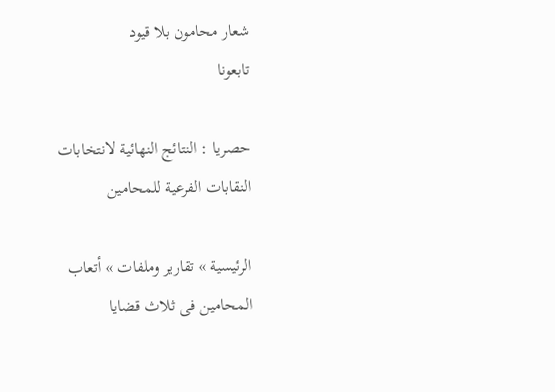شعار محامون بلا قيود
تابعونا

حصريا : النتائج النهائية لانتخابات النقابات الفرعية للمحامين

الرئيسية » تقارير وملفات » أتعاب المحامين فى ثلاث قضايا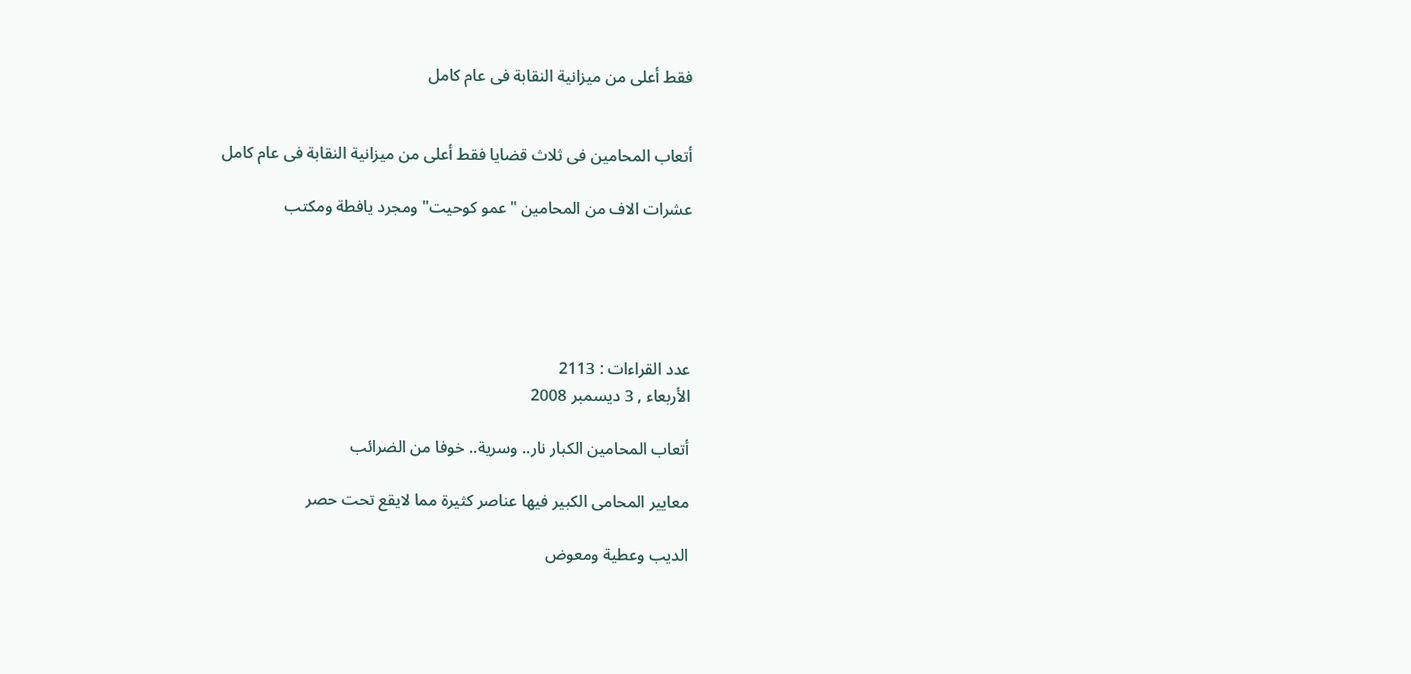فقط أعلى من ميزانية النقابة فى عام كامل


أتعاب المحامين فى ثلاث قضايا فقط أعلى من ميزانية النقابة فى عام كامل

عشرات الاف من المحامين "عمو كوحيت" ومجرد يافطة ومكتب





عدد القراءات : 2113
الأربعاء , 3 ديسمبر 2008

أتعاب المحامين الكبار نار.. وسرية.. خوفا من الضرائب

معايير المحامى الكبير فيها عناصر كثيرة مما لايقع تحت حصر

الديب وعطية ومعوض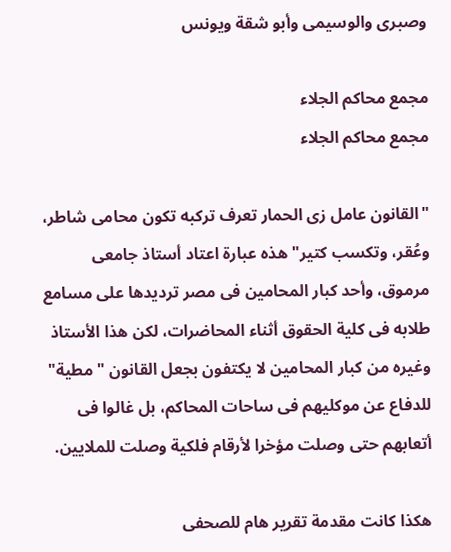وصبرى والوسيمى وأبو شقة ويونس

مجمع محاكم الجلاء
مجمع محاكم الجلاء

"القانون عامل زى الحمار تعرف تركبه تكون محامى شاطر، وعُقر، وتكسب كتير" هذه عبارة اعتاد أستاذ جامعى مرموق، وأحد كبار المحامين فى مصر ترديدها على مسامع طلابه فى كلية الحقوق أثناء المحاضرات، لكن هذا الأستاذ وغيره من كبار المحامين لا يكتفون بجعل القانون "مطية" للدفاع عن موكليهم فى ساحات المحاكم، بل غالوا فى أتعابهم حتى وصلت مؤخرا لأرقام فلكية وصلت للملايين.

هكذا كانت مقدمة تقرير هام للصحفى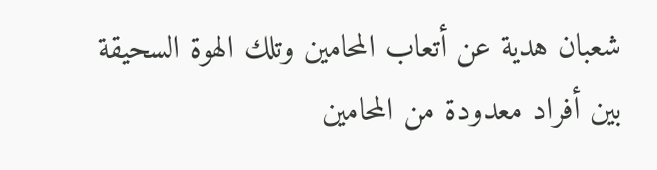شعبان هدية عن أتعاب المحامين وتلك الهوة السحيقة بين أفراد معدودة من المحامين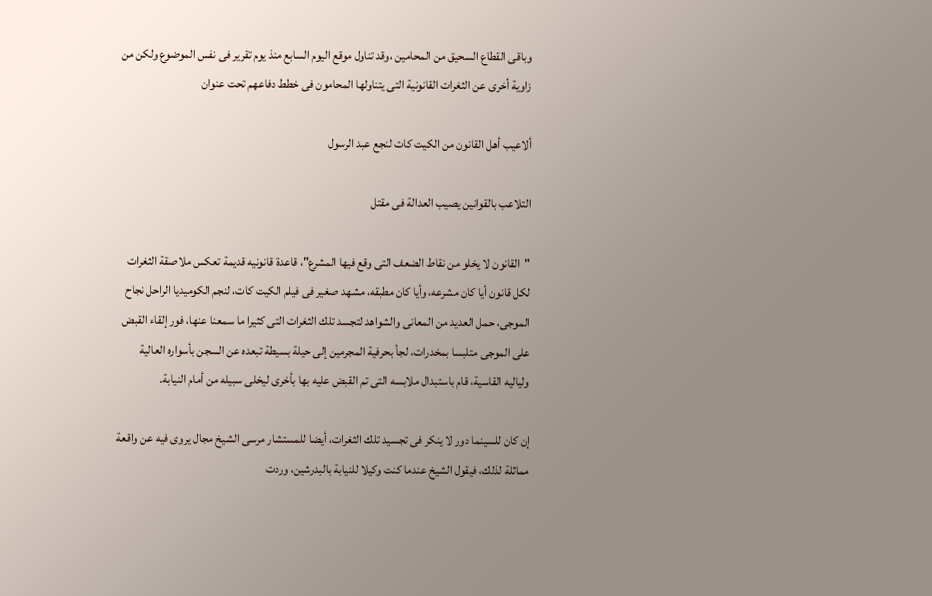وباقى القطاع السحيق من المحامين ،وقد تناول موقع اليوم السابع منذ يوم تقرير فى نفس الموضوع ولكن من زاوية أخرى عن الثغرات القانونية التى يتناولها المحامون فى خطط دفاعهم تحت عنوان

ألاعيب أهل القانون من الكيت كات لنجع عبد الرسول

التلاعب بالقوانين يصيب العدالة فى مقتل

"القانون لا يخلو من نقاط الضعف التى وقع فيها المشرع"، قاعدة قانونيه قديمة تعكس ملاصقة الثغرات لكل قانون أيا كان مشرعه، وأيا كان مطبقه، مشهد صغير فى فيلم الكيت كات، لنجم الكوميديا الراحل نجاح الموجى، حمل العديد من المعانى والشواهد لتجسد تلك الثغرات التى كثيرا ما سمعنا عنها، فور إلقاء القبض على الموجى متلبسا بمخدرات، لجأ بحرفية المجرمين إلى حيلة بسيطة تبعده عن السجن بأسواره العالية ولياليه القاسية، قام باستبدال ملابسه التى تم القبض عليه بها بأخرى ليخلى سبيله من أمام النيابة.

إن كان للسينما دور لا ينكر فى تجسيد تلك الثغرات، أيضا للمستشار مرسى الشيخ مجال يروى فيه عن واقعة مماثلة لذلك، فيقول الشيخ عندما كنت وكيلا للنيابة بالبدرشين، وردت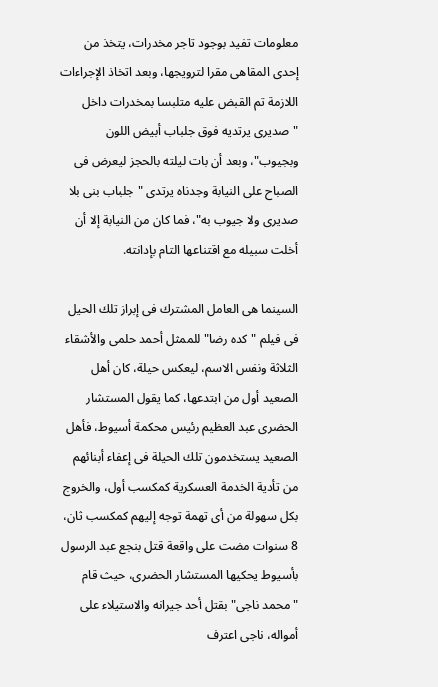معلومات تفيد بوجود تاجر مخدرات، يتخذ من إحدى المقاهى مقرا لترويجها، وبعد اتخاذ الإجراءات اللازمة تم القبض عليه متلبسا بمخدرات داخل "صديرى يرتديه فوق جلباب أبيض اللون وبجيوب"، وبعد أن بات ليلته بالحجز ليعرض فى الصباح على النيابة وجدناه يرتدى "جلباب بنى بلا صديرى ولا جيوب به"، فما كان من النيابة إلا أن أخلت سبيله مع اقتناعها التام بإدانته.

السينما هى العامل المشترك فى إبراز تلك الحيل فى فيلم "كده رضا" للممثل أحمد حلمى والأشقاء الثلاثة ونفس الاسم، ليعكس حيلة، كان أهل الصعيد أول من ابتدعها، كما يقول المستشار الحضرى عبد العظيم رئيس محكمة أسيوط، فأهل الصعيد يستخدمون تلك الحيلة فى إعفاء أبنائهم من تأدية الخدمة العسكرية كمكسب أول، والخروج بكل سهولة من أى تهمة توجه إليهم كمكسب ثان، 8 سنوات مضت على واقعة قتل بنجع عبد الرسول بأسيوط يحكيها المستشار الحضرى، حيث قام "محمد ناجى" بقتل أحد جيرانه والاستيلاء على أمواله، ناجى اعترف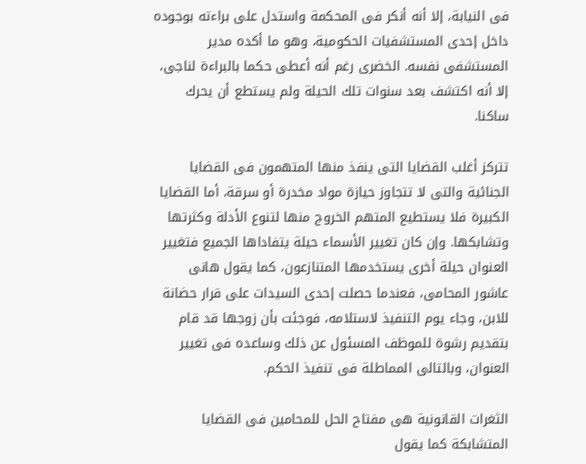فى النيابة، إلا أنه أنكر فى المحكمة واستدل على براءته بوجوده داخل إحدى المستشفيات الحكومية، وهو ما أكده مدير المستشفى نفسه. الخضرى رغم أنه أعطى حكما بالبراءة لناجى، إلا أنه اكتشف بعد سنوات تلك الحيلة ولم يستطع أن يحرك ساكنا.

تتركز أغلب القضايا التى ينفذ منها المتهمون فى القضايا الجنائية والتى لا تتجاوز حيازة مواد مخدرة أو سرقة، أما القضايا الكبيرة فلا يستطيع المتهم الخروج منها لتنوع الأدلة وكثرتها وتشابكها. وإن كان تغيير الأسماء حيلة يتفاداها الجميع فتغيير العنوان حيلة أخرى يستخدمها المتنازعون، كما يقول هانى عاشور المحامى، فعندما حصلت إحدى السيدات على قرار حضانة للابن، وجاء يوم التنفيذ لاستلامه، فوجئت بأن زوجها قد قام بتقديم رشوة للموظف المسئول عن ذلك وساعده فى تغيير العنوان، وبالتالى المماطلة فى تنفيذ الحكم.

الثغرات القانونية هى مفتاح الحل للمحامين فى القضايا المتشابكة كما يقول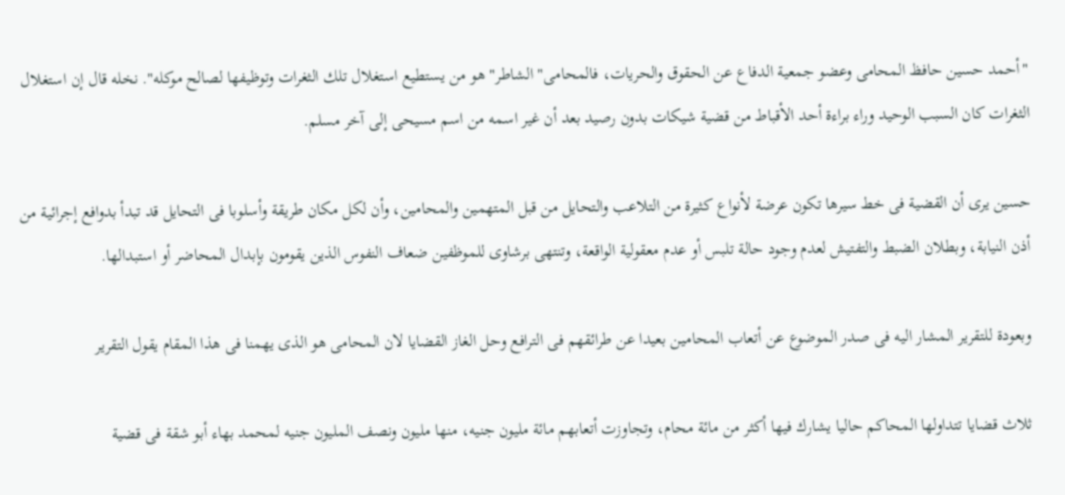"أحمد حسين حافظ المحامى وعضو جمعية الدفاع عن الحقوق والحريات، فالمحامى" الشاطر" هو من يستطيع استغلال تلك الثغرات وتوظيفها لصالح موكله". نخله قال إن استغلال الثغرات كان السبب الوحيد وراء براءة أحد الأقباط من قضية شيكات بدون رصيد بعد أن غير اسمه من اسم مسيحى إلى آخر مسلم.

حسين يرى أن القضية فى خط سيرها تكون عرضة لأنواع كثيرة من التلاعب والتحايل من قبل المتهمين والمحامين، وأن لكل مكان طريقة وأسلوبا فى التحايل قد تبدأ بدوافع إجرائية من أذن النيابة، وبطلان الضبط والتفتيش لعدم وجود حالة تلبس أو عدم معقولية الواقعة، وتنتهى برشاوى للموظفين ضعاف النفوس الذين يقومون بإبدال المحاضر أو استبدالها.

وبعودة للتقرير المشار اليه فى صدر الموضوع عن أتعاب المحامين بعيدا عن طرائقهم فى الترافع وحل الغاز القضايا لان المحامى هو الذى يهمنا فى هذا المقام يقول التقرير

ثلاث قضايا تتداولها المحاكم حاليا يشارك فيها أكثر من مائة محام، وتجاوزت أتعابهم مائة مليون جنيه، منها مليون ونصف المليون جنيه لمحمد بهاء أبو شقة فى قضية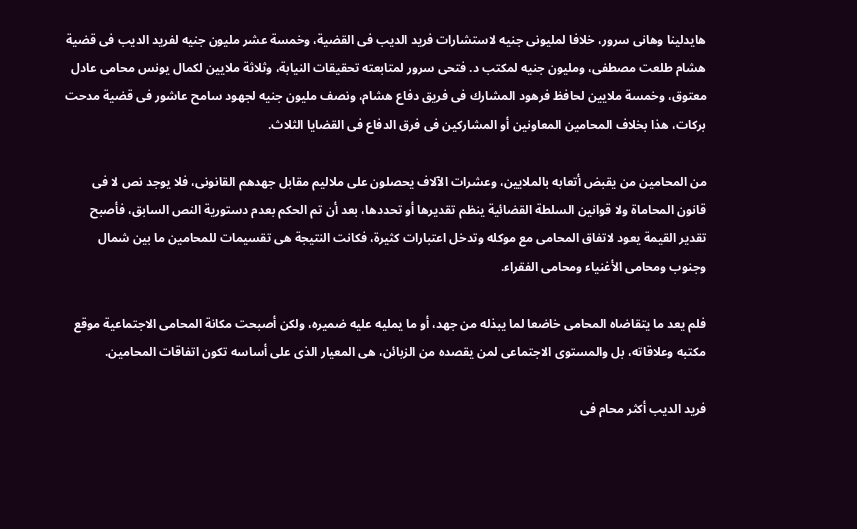هايدلينا وهانى سرور، خلافا لمليونى جنيه لاستشارات فريد الديب فى القضية، وخمسة عشر مليون جنيه لفريد الديب فى قضية هشام طلعت مصطفى، ومليون جنيه لمكتب د. فتحى سرور لمتابعته تحقيقات النيابة، وثلاثة ملايين لكمال يونس محامى عادل معتوق، وخمسة ملايين لحافظ فرهود المشارك فى فريق دفاع هشام، ونصف مليون جنيه لجهود سامح عاشور فى قضية مدحت بركات، هذا بخلاف المحامين المعاونين أو المشاركين فى فرق الدفاع فى القضايا الثلاث.

من المحامين من يقبض أتعابه بالملايين، وعشرات الآلاف يحصلون على ملاليم مقابل جهدهم القانونى، فلا يوجد نص لا فى قانون المحاماة ولا قوانين السلطة القضائية ينظم تقديرها أو تحددها، بعد أن تم الحكم بعدم دستورية النص السابق، فأصبح تقدير القيمة يعود لاتفاق المحامى مع موكله وتدخل اعتبارات كثيرة، فكانت النتيجة هى تقسيمات للمحامين ما بين شمال وجنوب ومحامى الأغنياء ومحامى الفقراء.

فلم يعد ما يتقاضاه المحامى خاضعا لما يبذله من جهد، أو ما يمليه عليه ضميره، ولكن أصبحت مكانة المحامى الاجتماعية موقع مكتبه وعلاقاته، بل والمستوى الاجتماعى لمن يقصده من الزبائن، هى المعيار الذى على أساسه تكون اتفاقات المحامين.

فريد الديب أكثر محام فى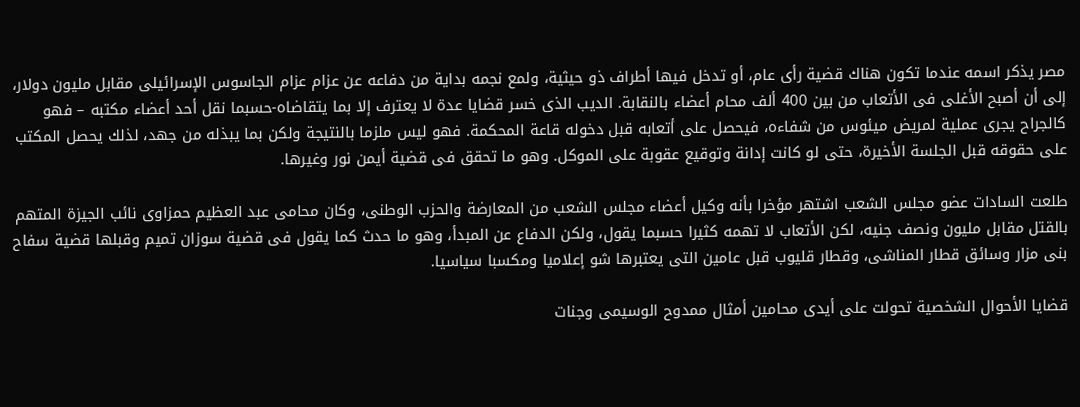مصر يذكر اسمه عندما تكون هناك قضية رأى عام، أو تدخل فيها أطراف ذو حيثية، ولمع نجمه بداية من دفاعه عن عزام عزام الجاسوس الإسرائيلى مقابل مليون دولار، إلى أن أصبح الأغلى فى الأتعاب من بين 400 ألف محام أعضاء بالنقابة. الديب الذى خسر قضايا عدة لا يعترف إلا بما يتقاضاه-حسبما نقل أحد أعضاء مكتبه – فهو كالجراح يجرى عملية لمريض ميئوس من شفاءه، فيحصل على أتعابه قبل دخوله قاعة المحكمة. فهو ليس ملزما بالنتيجة ولكن بما يبذله من جهد، لذلك يحصل المكتب على حقوقه قبل الجلسة الأخيرة، حتى لو كانت إدانة وتوقيع عقوبة على الموكل. وهو ما تحقق فى قضية أيمن نور وغيرها.

طلعت السادات عضو مجلس الشعب اشتهر مؤخرا بأنه وكيل أعضاء مجلس الشعب من المعارضة والحزب الوطنى، وكان محامى عبد العظيم حمزاوى نائب الجيزة المتهم بالقتل مقابل مليون ونصف جنيه، لكن الأتعاب لا تهمه كثيرا حسبما يقول، ولكن الدفاع عن المبدأ، وهو ما حدث كما يقول فى قضية سوزان تميم وقبلها قضية سفاح بنى مزار وسائق قطار المناشى، وقطار قليوب قبل عامين التى يعتبرها شو إعلاميا ومكسبا سياسيا.

قضايا الأحوال الشخصية تحولت على أيدى محامين أمثال ممدوح الوسيمى وجنات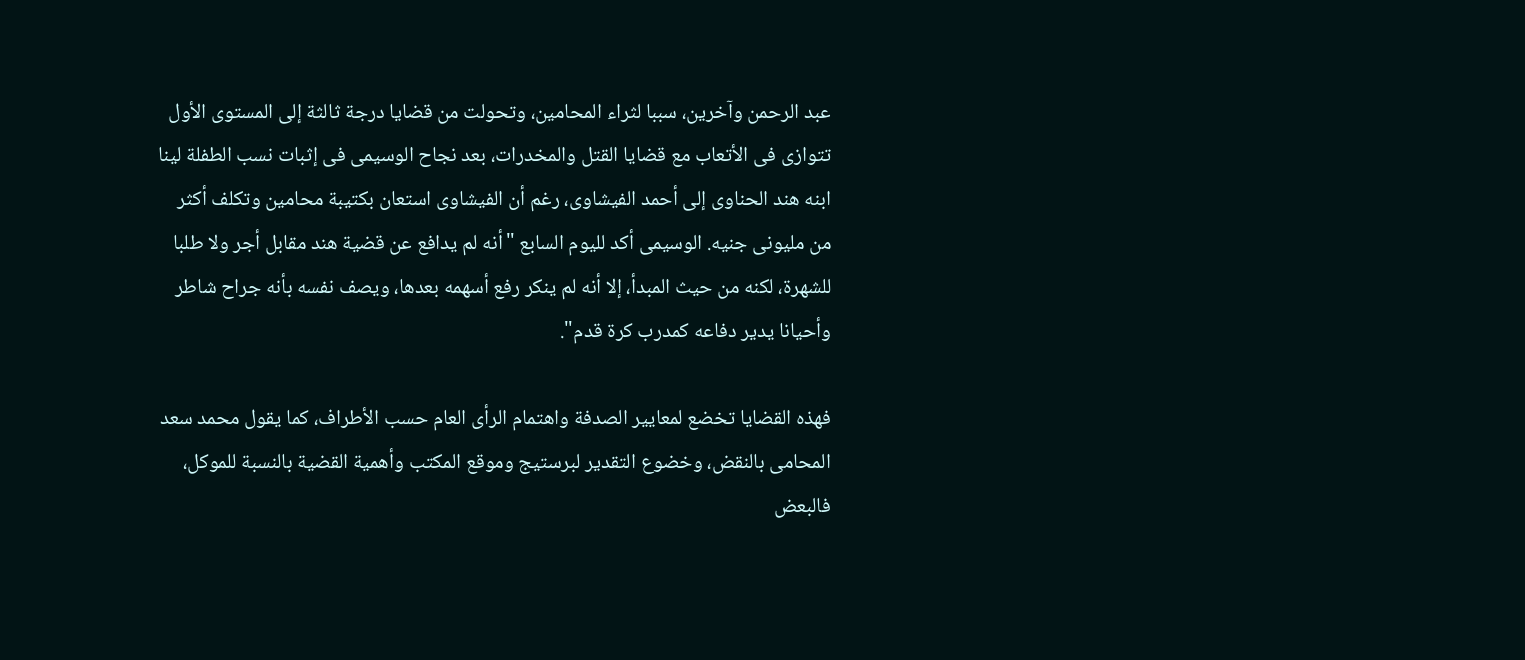عبد الرحمن وآخرين، سببا لثراء المحامين، وتحولت من قضايا درجة ثالثة إلى المستوى الأول تتوازى فى الأتعاب مع قضايا القتل والمخدرات، بعد نجاح الوسيمى فى إثبات نسب الطفلة لينا ابنه هند الحناوى إلى أحمد الفيشاوى، رغم أن الفيشاوى استعان بكتيبة محامين وتكلف أكثر من مليونى جنيه. الوسيمى أكد لليوم السابع "أنه لم يدافع عن قضية هند مقابل أجر ولا طلبا للشهرة، لكنه من حيث المبدأ، إلا أنه لم ينكر رفع أسهمه بعدها، ويصف نفسه بأنه جراح شاطر وأحيانا يدير دفاعه كمدرب كرة قدم".

فهذه القضايا تخضع لمعايير الصدفة واهتمام الرأى العام حسب الأطراف، كما يقول محمد سعد المحامى بالنقض، وخضوع التقدير لبرستيج وموقع المكتب وأهمية القضية بالنسبة للموكل، فالبعض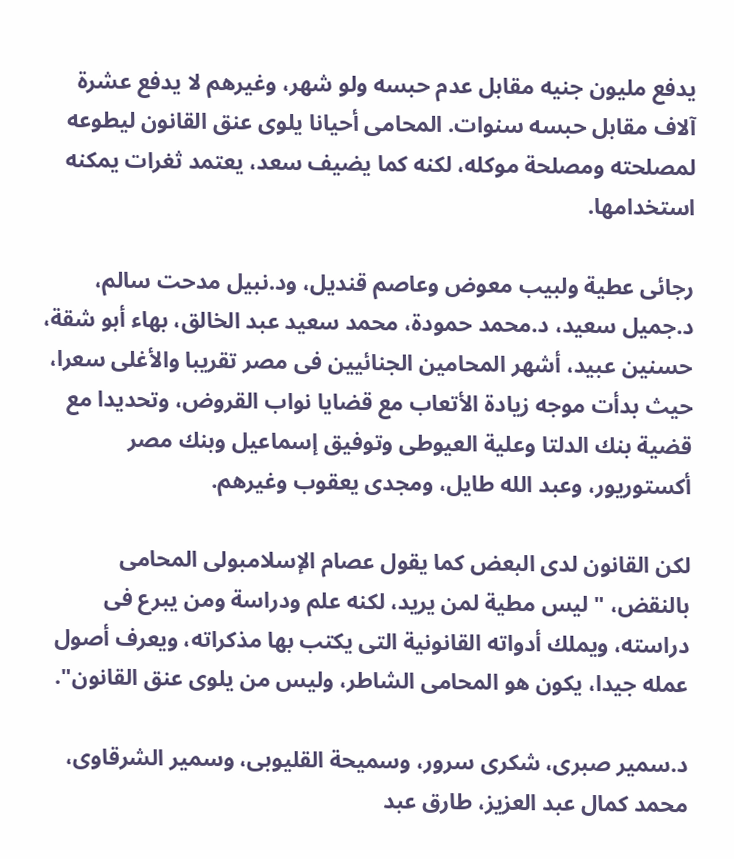يدفع مليون جنيه مقابل عدم حبسه ولو شهر، وغيرهم لا يدفع عشرة آلاف مقابل حبسه سنوات. المحامى أحيانا يلوى عنق القانون ليطوعه لمصلحته ومصلحة موكله، لكنه كما يضيف سعد، يعتمد ثغرات يمكنه استخدامها.

رجائى عطية ولبيب معوض وعاصم قنديل، ود.نبيل مدحت سالم، د.جميل سعيد، د.محمد حمودة، محمد سعيد عبد الخالق، بهاء أبو شقة، حسنين عبيد، أشهر المحامين الجنائيين فى مصر تقريبا والأغلى سعرا، حيث بدأت موجه زيادة الأتعاب مع قضايا نواب القروض، وتحديدا مع قضية بنك الدلتا وعلية العيوطى وتوفيق إسماعيل وبنك مصر أكستوريور، وعبد الله طايل، ومجدى يعقوب وغيرهم.

لكن القانون لدى البعض كما يقول عصام الإسلامبولى المحامى بالنقض، "ليس مطية لمن يريد، لكنه علم ودراسة ومن يبرع فى دراسته، ويملك أدواته القانونية التى يكتب بها مذكراته، ويعرف أصول عمله جيدا، يكون هو المحامى الشاطر، وليس من يلوى عنق القانون".

د.سمير صبرى، شكرى سرور، وسميحة القليوبى، وسمير الشرقاوى، محمد كمال عبد العزيز، طارق عبد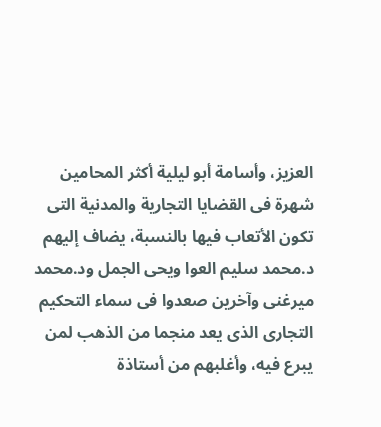العزيز، وأسامة أبو ليلية أكثر المحامين شهرة فى القضايا التجارية والمدنية التى تكون الأتعاب فيها بالنسبة، يضاف إليهم د.محمد سليم العوا ويحى الجمل ود.محمد ميرغنى وآخرين صعدوا فى سماء التحكيم التجارى الذى يعد منجما من الذهب لمن يبرع فيه، وأغلبهم من أستاذة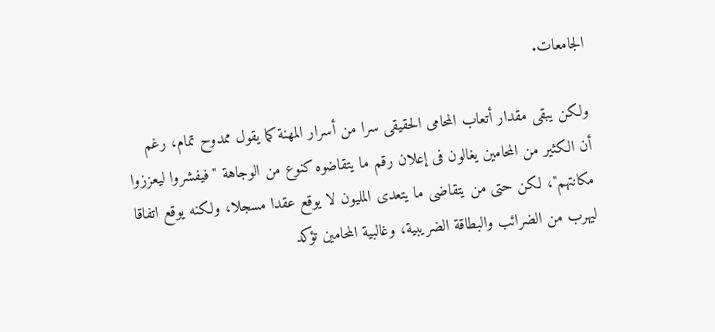الجامعات.

ولكن يبقى مقدار أتعاب المحامى الحقيقى سرا من أسرار المهنة كما يقول ممدوح تمام، رغم أن الكثير من المحامين يغالون فى إعلان رقم ما يتقاضوه كنوع من الوجاهة "فيفشروا ليعززوا مكانتهم"، لكن حتى من يتقاضى ما يتعدى المليون لا يوقع عقدا مسجلا، ولكنه يوقع اتفاقا ليهرب من الضرائب والبطاقة الضريبية، وغالبية المحامين تؤكد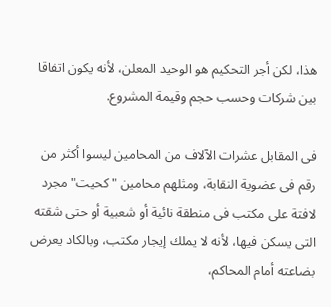هذا، لكن أجر التحكيم هو الوحيد المعلن، لأنه يكون اتفاقا بين شركات وحسب حجم وقيمة المشروع.

فى المقابل عشرات الآلاف من المحامين ليسوا أكثر من رقم فى عضوية النقابة، ومثلهم محامين "كحيت" مجرد لافتة على مكتب فى منطقة نائية أو شعبية أو حتى شقته التى يسكن فيها، لأنه لا يملك إيجار مكتب، وبالكاد يعرض بضاعته أمام المحاكم،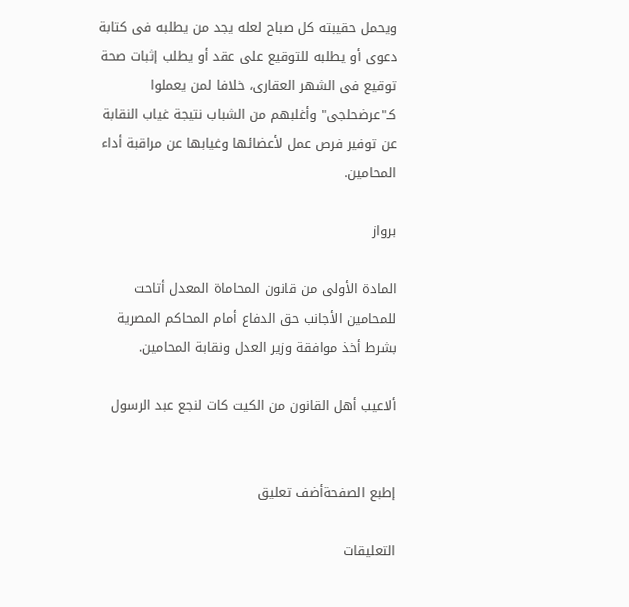ويحمل حقيبته كل صباح لعله يجد من يطلبه فى كتابة دعوى أو يطلبه للتوقيع على عقد أو يطلب إثبات صحة توقيع فى الشهر العقارى، خلافا لمن يعملوا كـ"عرضحلجى" وأغلبهم من الشباب نتيجة غياب النقابة عن توفير فرص عمل لأعضائها وغيابها عن مراقبة أداء المحامين.

برواز

المادة الأولى من قانون المحاماة المعدل أتاحت للمحامين الأجانب حق الدفاع أمام المحاكم المصرية بشرط أخذ موافقة وزير العدل ونقابة المحامين.

ألاعيب أهل القانون من الكيت كات لنجع عبد الرسول


إطبع الصفحةأضف تعليق

التعليقات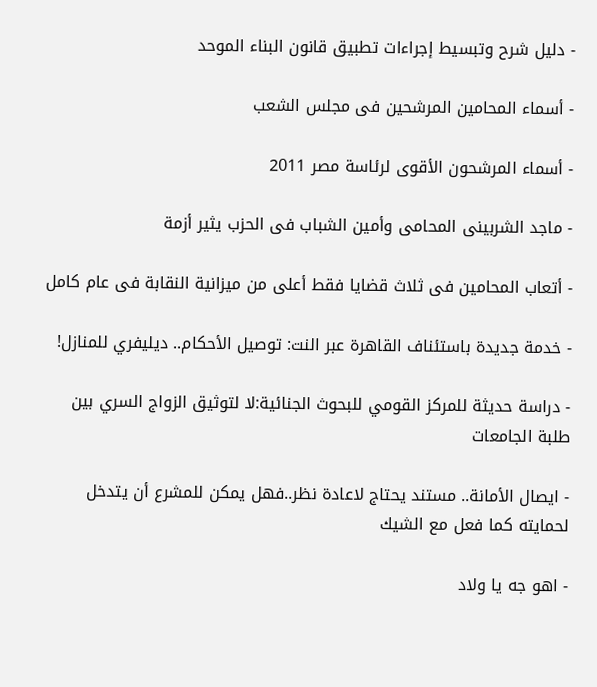- دليل شرح وتبسيط إجراءات تطبيق قانون البناء الموحد

- أسماء المحامين المرشحين فى مجلس الشعب

- أسماء المرشحون الأقوى لرئاسة مصر 2011

- ماجد الشربينى المحامى وأمين الشباب فى الحزب يثير أزمة

- أتعاب المحامين فى ثلاث قضايا فقط أعلى من ميزانية النقابة فى عام كامل

- خدمة جديدة باستئناف القاهرة عبر النت: توصيل الأحكام.. ديليفري للمنازل!

- دراسة حديثة للمركز القومي للبحوث الجنائية:لا لتوثيق الزواج السري بين طلبة الجامعات

- ايصال الأمانة.. مستند يحتاج لاعادة نظر..فهل يمكن للمشرع أن يتدخل لحمايته كما فعل مع الشيك

- اهو جه يا ولاد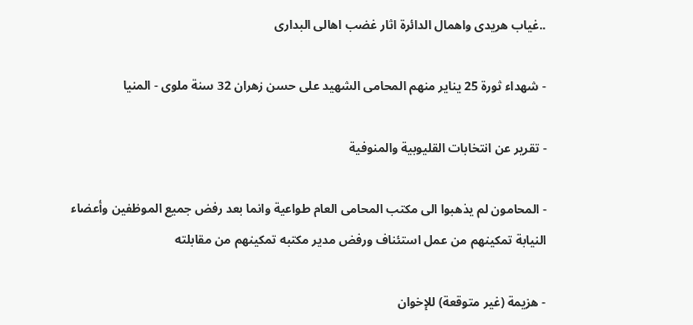..غياب هريدى واهمال الدائرة اثار غضب اهالى البدارى

- شهداء ثورة 25 يناير منهم المحامى الشهيد على حسن زهران 32 سنة ملوى - المنيا

- تقرير عن انتخابات القليوبية والمنوفية

- المحامون لم يذهبوا الى مكتب المحامى العام طواعية وانما بعد رفض جميع الموظفين وأعضاء النيابة تمكينهم من عمل استئناف ورفض مدير مكتبه تمكينهم من مقابلته

- هزيمة (غير متوقعة) للإخوان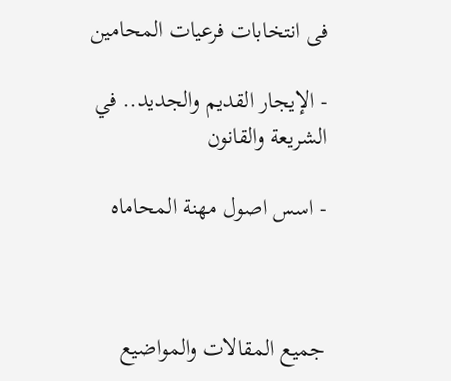فى انتخابات فرعيات المحامين

- الإيجار القديم والجديد.. في الشريعة والقانون

- اسس اصول مهنة المحاماه



جميع المقالات والمواضيع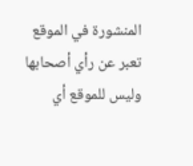المنشورة في الموقع تعبر عن رأي أصحابها وليس للموقع أي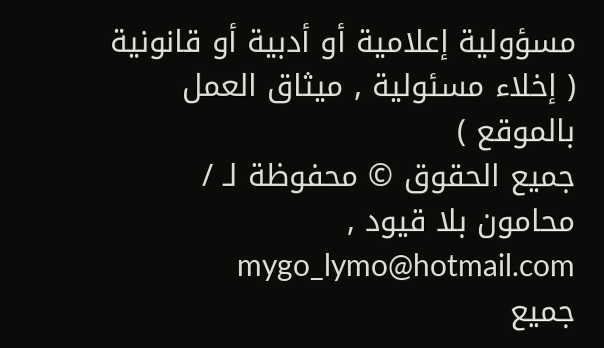مسؤولية إعلامية أو أدبية أو قانونية ( إخلاء مسئولية , ميثاق العمل بالموقع )
جميع الحقوق © محفوظة لـ / محامون بلا قيود , mygo_lymo@hotmail.com
جميع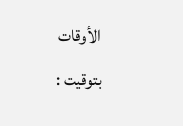الأوقات بتوقيت :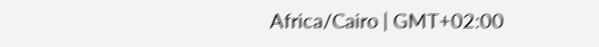Africa/Cairo | GMT+02:00